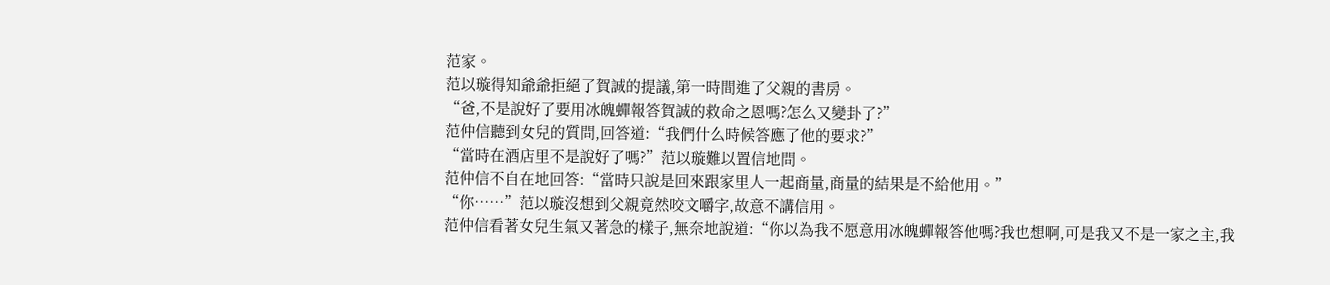范家。
范以璇得知爺爺拒絕了賀誠的提議,第一時間進了父親的書房。
“爸,不是說好了要用冰魄蟬報答賀誠的救命之恩嗎?怎么又變卦了?”
范仲信聽到女兒的質問,回答道:“我們什么時候答應了他的要求?”
“當時在酒店里不是說好了嗎?”范以璇難以置信地問。
范仲信不自在地回答:“當時只說是回來跟家里人一起商量,商量的結果是不給他用。”
“你……”范以璇沒想到父親竟然咬文嚼字,故意不講信用。
范仲信看著女兒生氣又著急的樣子,無奈地說道:“你以為我不愿意用冰魄蟬報答他嗎?我也想啊,可是我又不是一家之主,我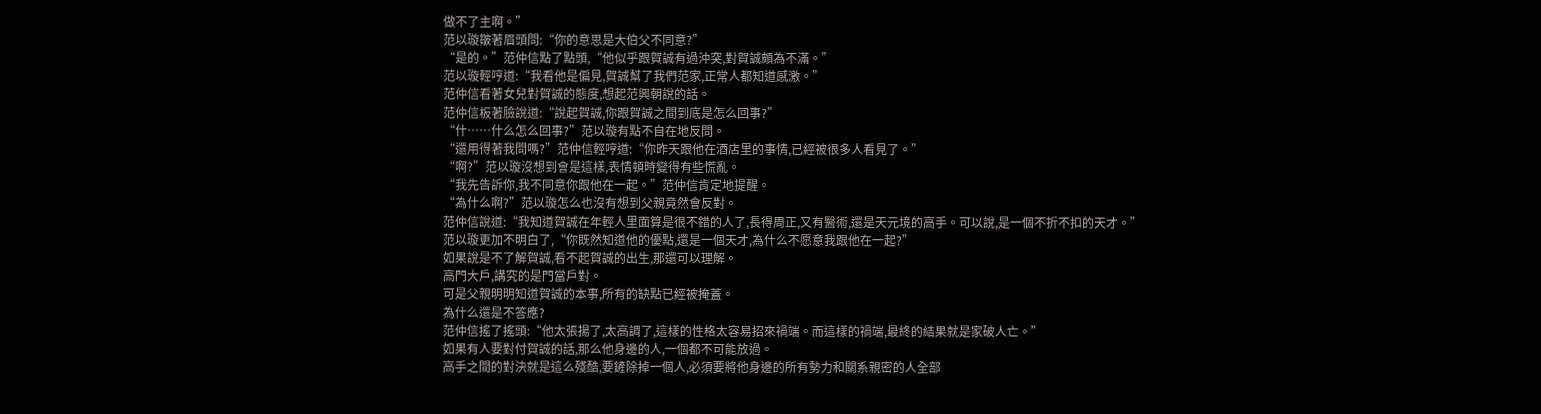做不了主啊。”
范以璇皺著眉頭問:“你的意思是大伯父不同意?”
“是的。”范仲信點了點頭,“他似乎跟賀誠有過沖突,對賀誠頗為不滿。”
范以璇輕哼道:“我看他是偏見,賀誠幫了我們范家,正常人都知道感激。”
范仲信看著女兒對賀誠的態度,想起范興朝說的話。
范仲信板著臉說道:“說起賀誠,你跟賀誠之間到底是怎么回事?”
“什……什么怎么回事?”范以璇有點不自在地反問。
“還用得著我問嗎?”范仲信輕哼道:“你昨天跟他在酒店里的事情,已經被很多人看見了。”
“啊?”范以璇沒想到會是這樣,表情頓時變得有些慌亂。
“我先告訴你,我不同意你跟他在一起。”范仲信肯定地提醒。
“為什么啊?”范以璇怎么也沒有想到父親竟然會反對。
范仲信說道:“我知道賀誠在年輕人里面算是很不錯的人了,長得周正,又有醫術,還是天元境的高手。可以說,是一個不折不扣的天才。”
范以璇更加不明白了,“你既然知道他的優點,還是一個天才,為什么不愿意我跟他在一起?”
如果說是不了解賀誠,看不起賀誠的出生,那還可以理解。
高門大戶,講究的是門當戶對。
可是父親明明知道賀誠的本事,所有的缺點已經被掩蓋。
為什么還是不答應?
范仲信搖了搖頭:“他太張揚了,太高調了,這樣的性格太容易招來禍端。而這樣的禍端,最終的結果就是家破人亡。”
如果有人要對付賀誠的話,那么他身邊的人,一個都不可能放過。
高手之間的對決就是這么殘酷,要鏟除掉一個人,必須要將他身邊的所有勢力和關系親密的人全部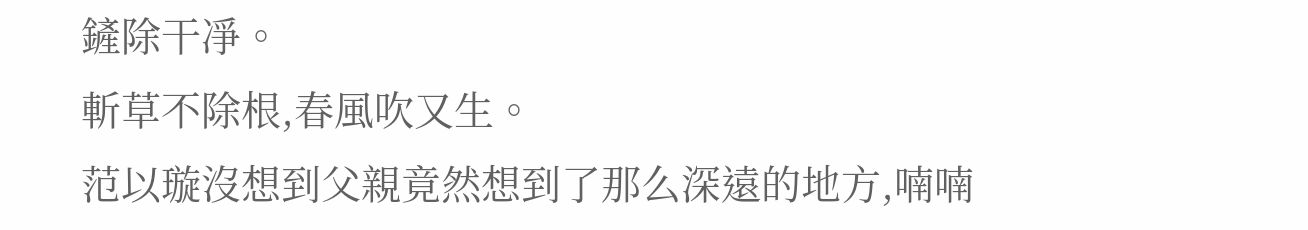鏟除干凈。
斬草不除根,春風吹又生。
范以璇沒想到父親竟然想到了那么深遠的地方,喃喃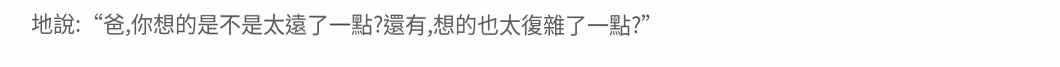地說:“爸,你想的是不是太遠了一點?還有,想的也太復雜了一點?”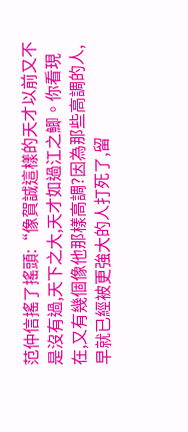范仲信搖了搖頭:“像賀誠這樣的天才以前又不是沒有過,天下之大,天才如過江之鯽。你看現在,又有幾個像他那樣高調?因為那些高調的人,早就已經被更強大的人打死了,留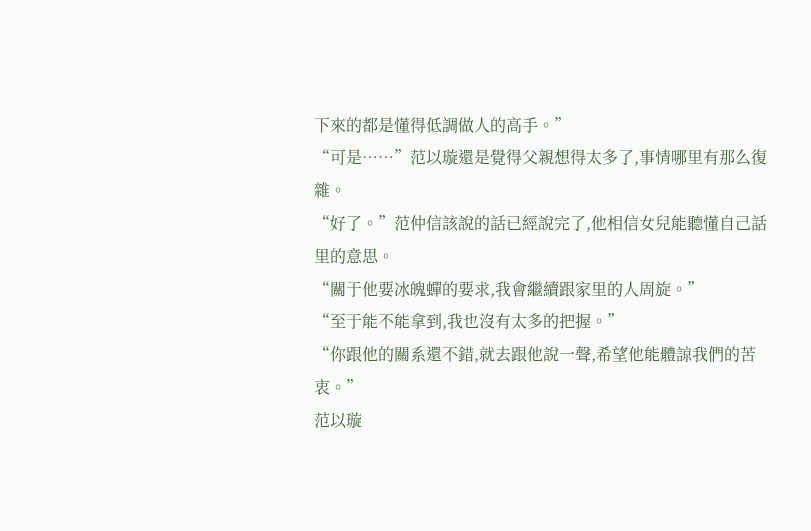下來的都是懂得低調做人的高手。”
“可是……”范以璇還是覺得父親想得太多了,事情哪里有那么復雜。
“好了。”范仲信該說的話已經說完了,他相信女兒能聽懂自己話里的意思。
“關于他要冰魄蟬的要求,我會繼續跟家里的人周旋。”
“至于能不能拿到,我也沒有太多的把握。”
“你跟他的關系還不錯,就去跟他說一聲,希望他能體諒我們的苦衷。”
范以璇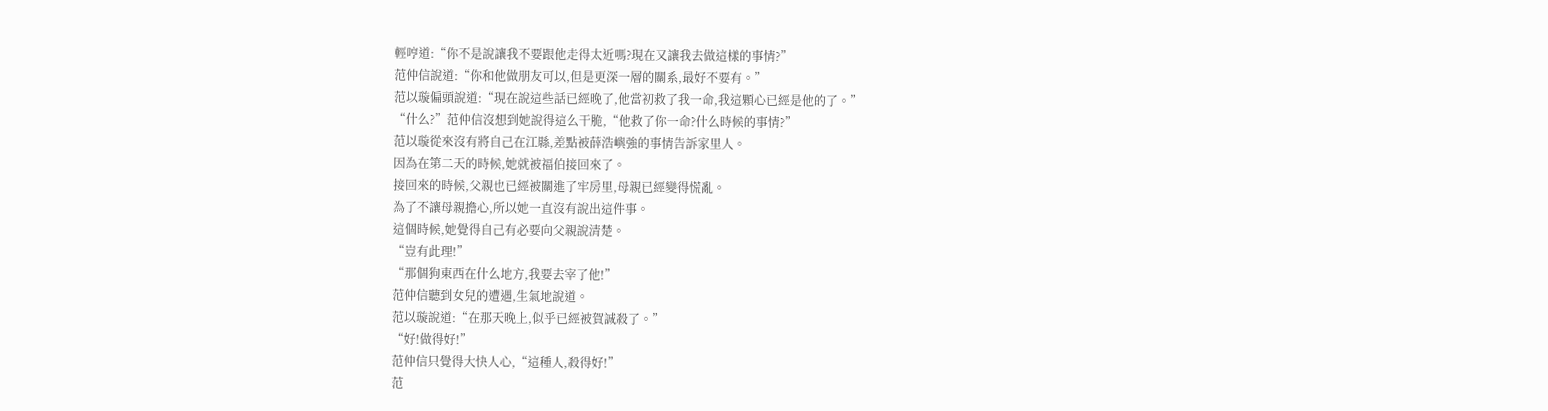輕哼道:“你不是說讓我不要跟他走得太近嗎?現在又讓我去做這樣的事情?”
范仲信說道:“你和他做朋友可以,但是更深一層的關系,最好不要有。”
范以璇偏頭說道:“現在說這些話已經晚了,他當初救了我一命,我這顆心已經是他的了。”
“什么?”范仲信沒想到她說得這么干脆,“他救了你一命?什么時候的事情?”
范以璇從來沒有將自己在江縣,差點被薛浩嶼強的事情告訴家里人。
因為在第二天的時候,她就被福伯接回來了。
接回來的時候,父親也已經被關進了牢房里,母親已經變得慌亂。
為了不讓母親擔心,所以她一直沒有說出這件事。
這個時候,她覺得自己有必要向父親說清楚。
“豈有此理!”
“那個狗東西在什么地方,我要去宰了他!”
范仲信聽到女兒的遭遇,生氣地說道。
范以璇說道:“在那天晚上,似乎已經被賀誠殺了。”
“好!做得好!”
范仲信只覺得大快人心,“這種人,殺得好!”
范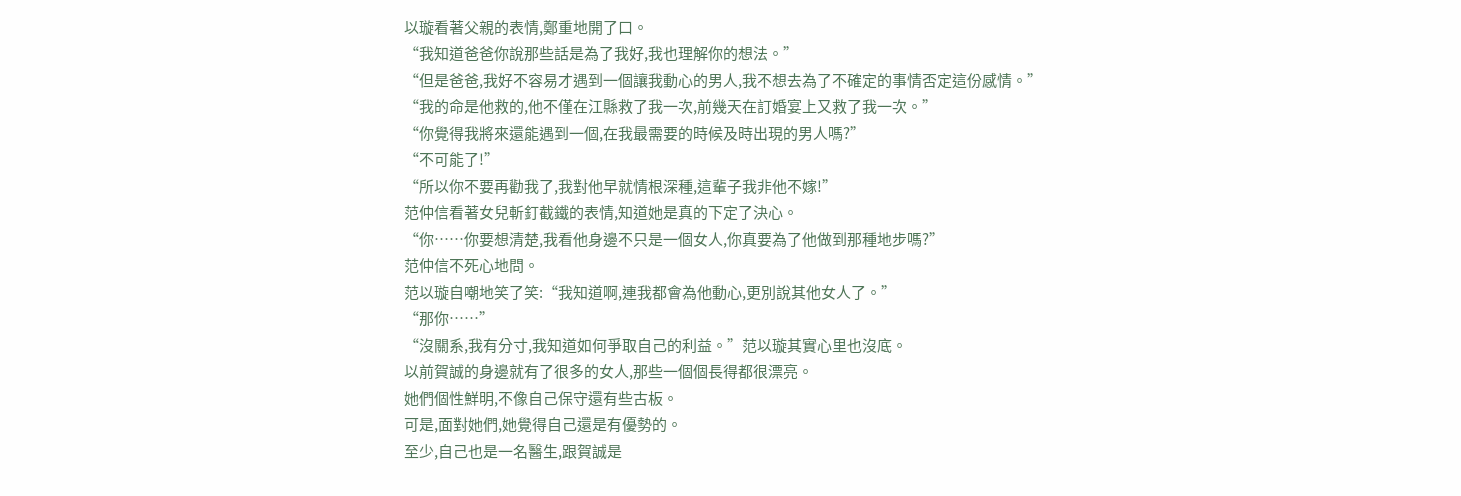以璇看著父親的表情,鄭重地開了口。
“我知道爸爸你說那些話是為了我好,我也理解你的想法。”
“但是爸爸,我好不容易才遇到一個讓我動心的男人,我不想去為了不確定的事情否定這份感情。”
“我的命是他救的,他不僅在江縣救了我一次,前幾天在訂婚宴上又救了我一次。”
“你覺得我將來還能遇到一個,在我最需要的時候及時出現的男人嗎?”
“不可能了!”
“所以你不要再勸我了,我對他早就情根深種,這輩子我非他不嫁!”
范仲信看著女兒斬釘截鐵的表情,知道她是真的下定了決心。
“你……你要想清楚,我看他身邊不只是一個女人,你真要為了他做到那種地步嗎?”
范仲信不死心地問。
范以璇自嘲地笑了笑:“我知道啊,連我都會為他動心,更別說其他女人了。”
“那你……”
“沒關系,我有分寸,我知道如何爭取自己的利益。”范以璇其實心里也沒底。
以前賀誠的身邊就有了很多的女人,那些一個個長得都很漂亮。
她們個性鮮明,不像自己保守還有些古板。
可是,面對她們,她覺得自己還是有優勢的。
至少,自己也是一名醫生,跟賀誠是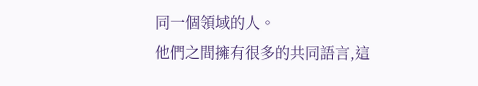同一個領域的人。
他們之間擁有很多的共同語言,這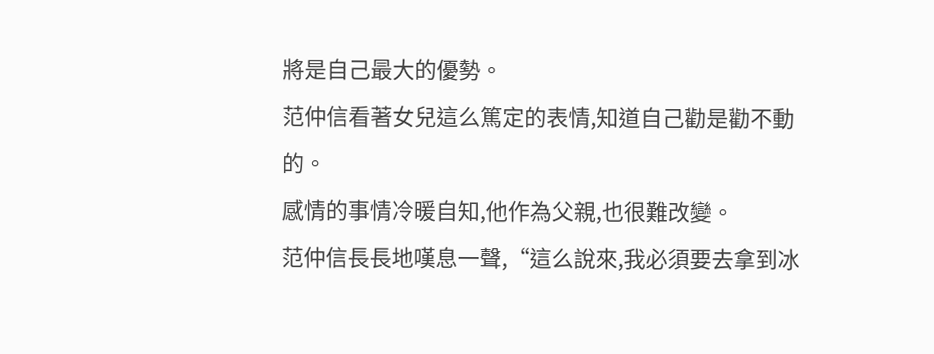將是自己最大的優勢。
范仲信看著女兒這么篤定的表情,知道自己勸是勸不動的。
感情的事情冷暖自知,他作為父親,也很難改變。
范仲信長長地嘆息一聲,“這么說來,我必須要去拿到冰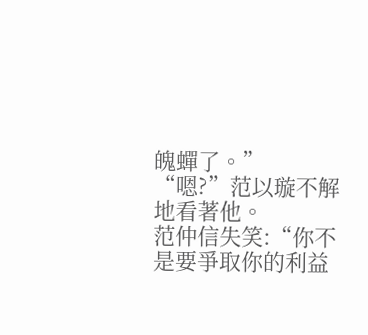魄蟬了。”
“嗯?”范以璇不解地看著他。
范仲信失笑:“你不是要爭取你的利益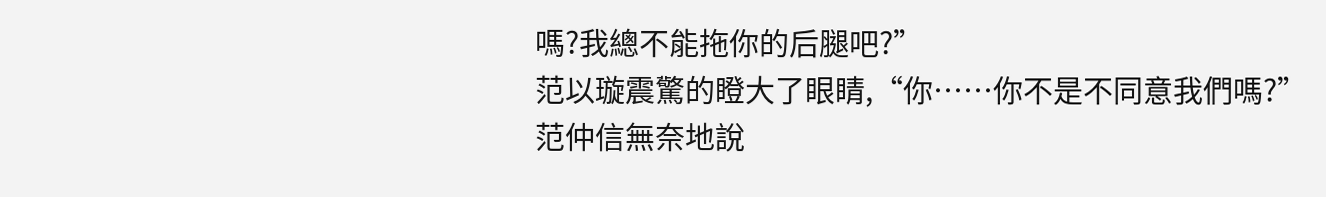嗎?我總不能拖你的后腿吧?”
范以璇震驚的瞪大了眼睛,“你……你不是不同意我們嗎?”
范仲信無奈地說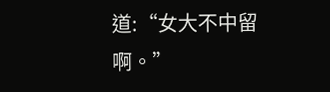道:“女大不中留啊。”